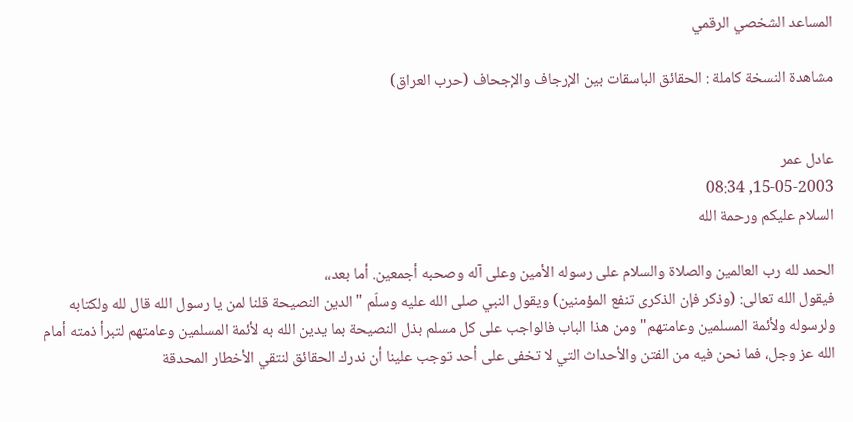المساعد الشخصي الرقمي

مشاهدة النسخة كاملة : الحقائق الباسقات بين الإرجاف والإجحاف (حرب العراق)


عادل عمر
15-05-2003, 08:34
السلام عليكم ورحمة الله

الحمد لله رب العالمين والصلاة والسلام على رسوله الأمين وعلى آله وصحبه أجمعين. أما بعد،،
فيقول الله تعالى: (وذكر فإن الذكرى تنفع المؤمنين) ويقول النبي صلى الله عليه وسلّم "الدين النصيحة قلنا لمن يا رسول الله قال لله ولكتابه ولرسوله ولأئمة المسلمين وعامتهم" ومن هذا الباب فالواجب على كل مسلم بذل النصيحة بما يدين الله به لأئمة المسلمين وعامتهم لتبرأ ذمته أمام الله عز وجل، فما نحن فيه من الفتن والأحداث التي لا تخفى على أحد توجب علينا أن ندرك الحقائق لنتقي الأخطار المحدقة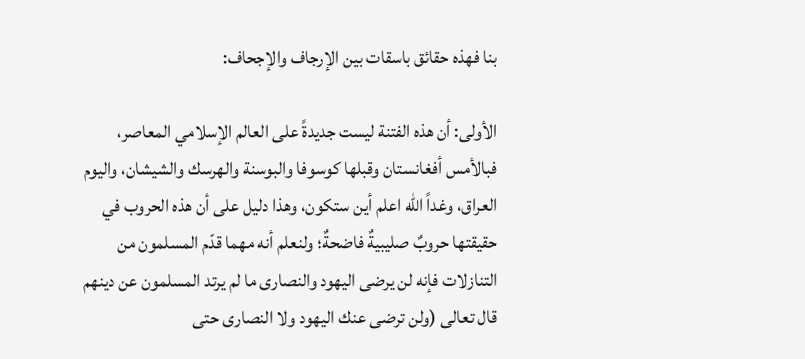بنا فهذه حقائق باسقات بين الإرجاف والإجحاف:

الأولى: أن هذه الفتنة ليست جديدةً على العالم الإسلامي المعاصر، فبالأمس أفغانستان وقبلها كوسوفا والبوسنة والهرسك والشيشان، واليوم العراق، وغداً الله اعلم أين ستكون، وهذا دليل على أن هذه الحروب في حقيقتها حروبٌ صليبيةٌ فاضحةٌ؛ ولنعلم أنه مهما قدّم المسلمون من التنازلات فإنه لن يرضى اليهود والنصارى ما لم يرتد المسلمون عن دينهم قال تعالى (ولن ترضى عنك اليهود ولا النصارى حتى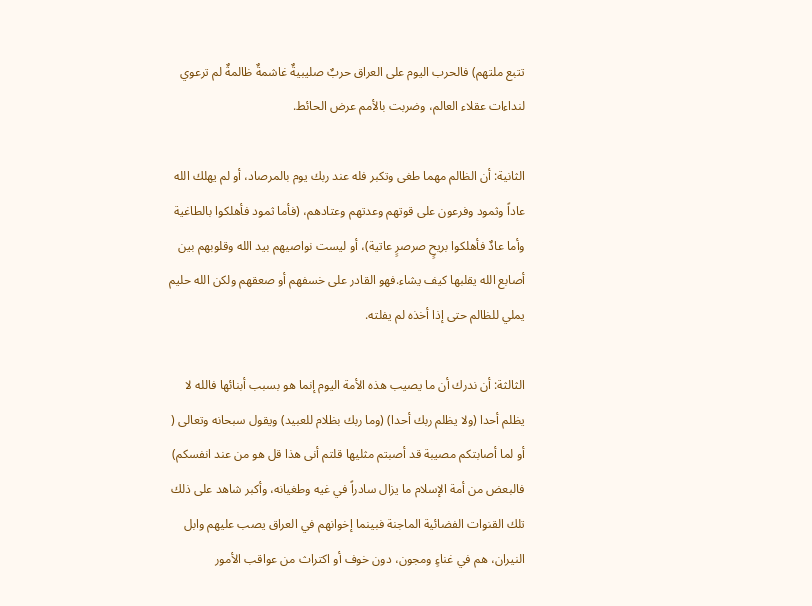تتبع ملتهم) فالحرب اليوم على العراق حربٌ صليبيةٌ غاشمةٌ ظالمةٌ لم ترعوي لنداءات عقلاء العالم، وضربت بالأمم عرض الحائط.

الثانية: أن الظالم مهما طغى وتكبر فله عند ربك يوم بالمرصاد، أو لم يهلك الله عاداً وثمود وفرعون على قوتهم وعدتهم وعتادهم، (فأما ثمود فأهلكوا بالطاغية وأما عادٌ فأهلكوا بريحٍ صرصرٍ عاتية)، أو ليست نواصيهم بيد الله وقلوبهم بين أصابع الله يقلبها كيف يشاء.فهو القادر على خسفهم أو صعقهم ولكن الله حليم يملي للظالم حتى إذا أخذه لم يفلته.

الثالثة: أن ندرك أن ما يصيب هذه الأمة اليوم إنما هو بسبب أبنائها فالله لا يظلم أحدا (ولا يظلم ربك أحدا) (وما ربك بظلام للعبيد) ويقول سبحانه وتعالى ( أو لما أصابتكم مصيبة قد أصبتم مثليها قلتم أنى هذا قل هو من عند انفسكم) فالبعض من أمة الإسلام ما يزال سادراً في غيه وطغيانه، وأكبر شاهد على ذلك تلك القنوات الفضائية الماجنة فبينما إخوانهم في العراق يصب عليهم وابل النيران، هم في غناءٍ ومجون، دون خوف أو اكتراث من عواقب الأمور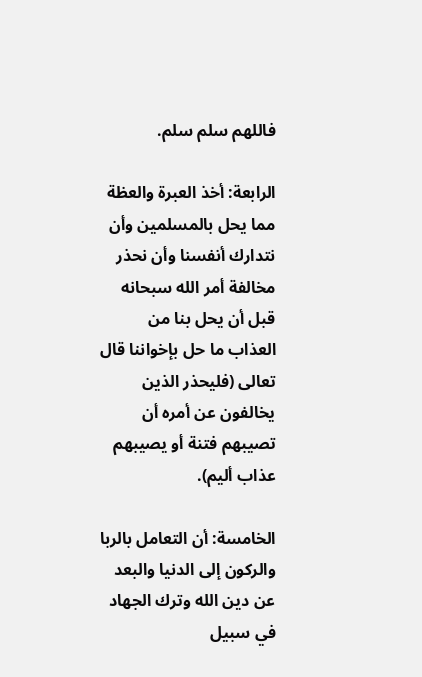فاللهم سلم سلم.

الرابعة: أخذ العبرة والعظة مما يحل بالمسلمين وأن نتدارك أنفسنا وأن نحذر مخالفة أمر الله سبحانه قبل أن يحل بنا من العذاب ما حل بإخواننا قال تعالى (فليحذر الذين يخالفون عن أمره أن تصيبهم فتنة أو يصيبهم عذاب أليم).

الخامسة: أن التعامل بالربا والركون إلى الدنيا والبعد عن دين الله وترك الجهاد في سبيل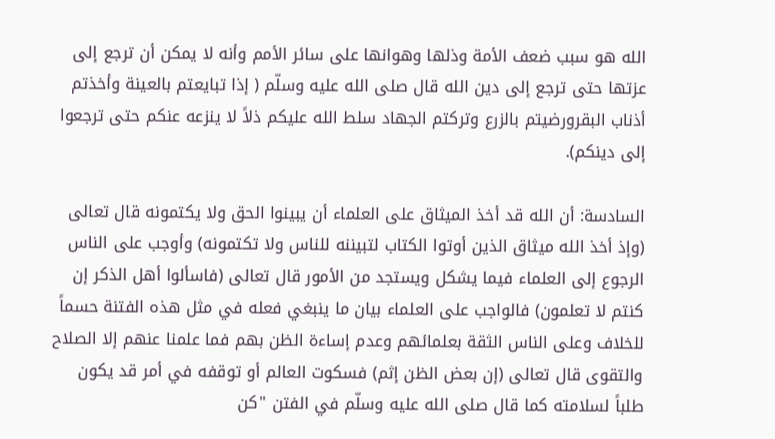الله هو سبب ضعف الأمة وذلها وهوانها على سائر الأمم وأنه لا يمكن أن ترجع إلى عزتها حتى ترجع إلى دين الله قال صلى الله عليه وسلّم ( إذا تبايعتم بالعينة وأخذتم أذناب البقرورضيتم بالزرع وتركتم الجهاد سلط الله عليكم ذلاً لا ينزعه عنكم حتى ترجعوا إلى دينكم).

السادسة: أن الله قد أخذ الميثاق على العلماء أن يبينوا الحق ولا يكتمونه قال تعالى (وإذ أخذ الله ميثاق الذين أوتوا الكتاب لتبيننه للناس ولا تكتمونه) وأوجب على الناس الرجوع إلى العلماء فيما يشكل ويستجد من الأمور قال تعالى (فاسألوا أهل الذكر إن كنتم لا تعلمون) فالواجب على العلماء بيان ما ينبغي فعله في مثل هذه الفتنة حسماً للخلاف وعلى الناس الثقة بعلمائهم وعدم إساءة الظن بهم فما علمنا عنهم إلا الصلاح والتقوى قال تعالى (إن بعض الظن إثم) فسكوت العالم أو توقفه في أمر قد يكون طلباً لسلامته كما قال صلى الله عليه وسلّم في الفتن "كن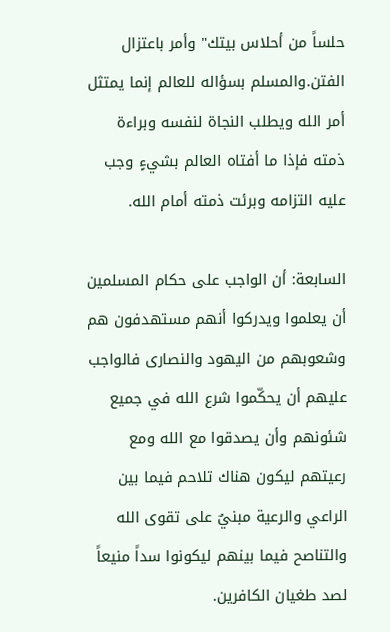حلساً من أحلاس بيتك" وأمر باعتزال الفتن.والمسلم بسؤاله للعالم إنما يمتثل أمر الله ويطلب النجاة لنفسه وبراءة ذمته فإذا ما أفتاه العالم بشيءٍ وجب عليه التزامه وبرئت ذمته أمام الله.

السابعة: أن الواجب على حكام المسلمين أن يعلموا ويدركوا أنهم مستهدفون هم وشعوبهم من اليهود والنصارى فالواجب عليهم أن يحكّموا شرع الله في جميع شئونهم وأن يصدقوا مع الله ومع رعيتهم ليكون هناك تلاحم فيما بين الراعي والرعية مبنيٌ على تقوى الله والتناصح فيما بينهم ليكونوا سداً منيعاً لصد طغيان الكافرين.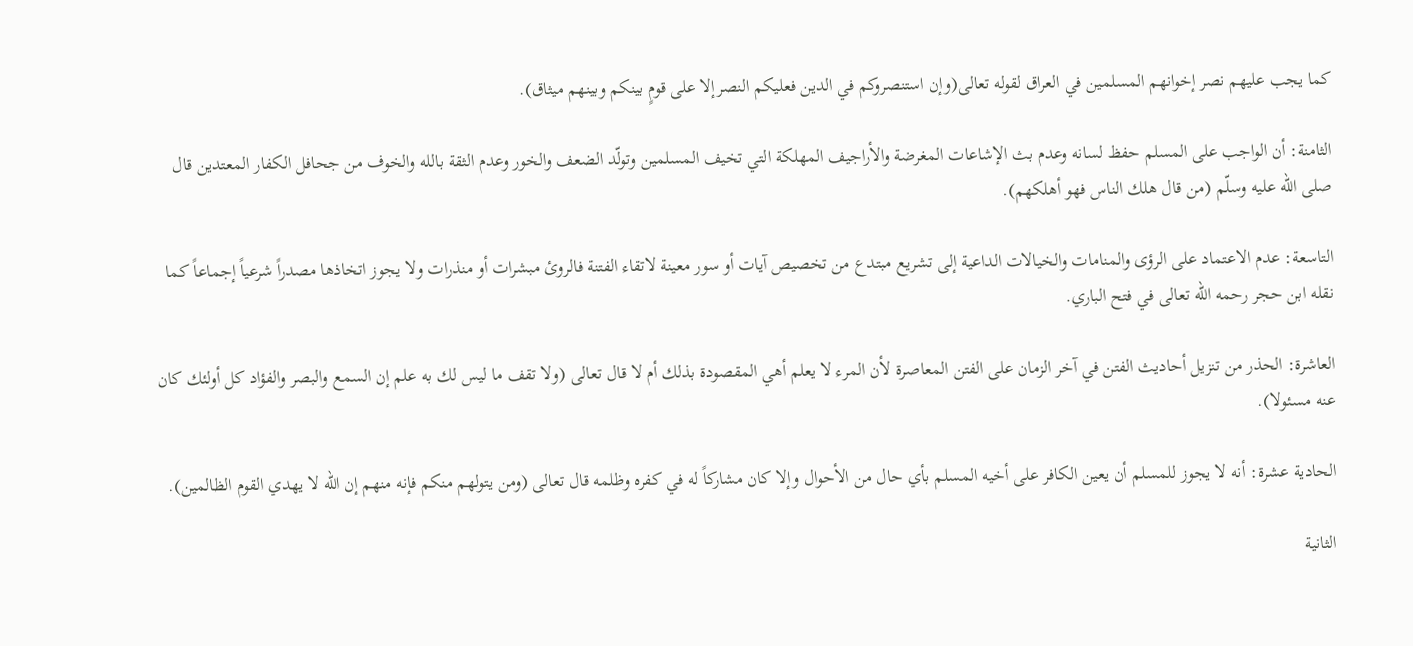كما يجب عليهم نصر إخوانهم المسلمين في العراق لقوله تعالى(وإن استنصروكم في الدين فعليكم النصرإلا على قومٍ بينكم وبينهم ميثاق).

الثامنة: أن الواجب على المسلم حفظ لسانه وعدم بث الإشاعات المغرضة والأراجيف المهلكة التي تخيف المسلمين وتولّد الضعف والخور وعدم الثقة بالله والخوف من جحافل الكفار المعتدين قال صلى الله عليه وسلّم (من قال هلك الناس فهو أهلكهم).

التاسعة: عدم الاعتماد على الرؤى والمنامات والخيالات الداعية إلى تشريع مبتدع من تخصيص آيات أو سور معينة لاتقاء الفتنة فالروئ مبشرات أو منذرات ولا يجوز اتخاذها مصدراً شرعياً إجماعاً كما نقله ابن حجر رحمه الله تعالى في فتح الباري.

العاشرة: الحذر من تنزيل أحاديث الفتن في آخر الزمان على الفتن المعاصرة لأن المرء لا يعلم أهي المقصودة بذلك أم لا قال تعالى (ولا تقف ما ليس لك به علم إن السمع والبصر والفؤاد كل أولئك كان عنه مسئولا).

الحادية عشرة: أنه لا يجوز للمسلم أن يعين الكافر على أخيه المسلم بأي حال من الأحوال وإلا كان مشاركاً له في كفره وظلمه قال تعالى (ومن يتولهم منكم فإنه منهم إن الله لا يهدي القوم الظالمين).

الثانية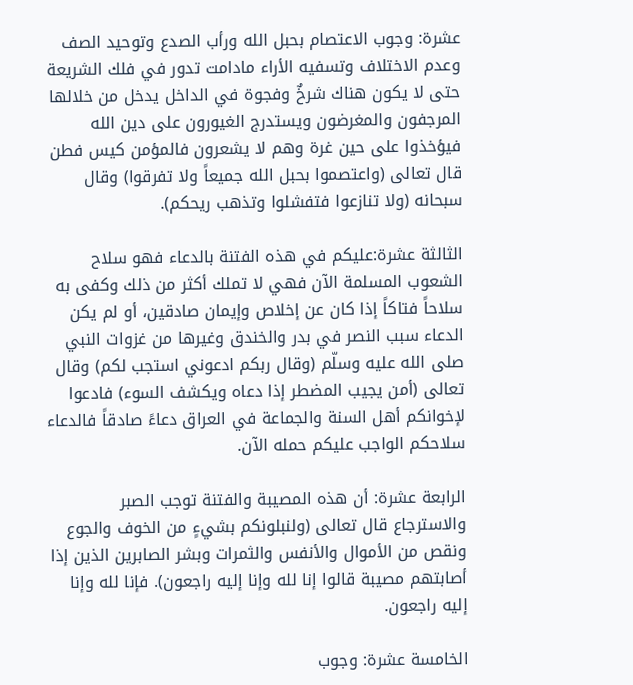عشرة: وجوب الاعتصام بحبل الله ورأب الصدع وتوحيد الصف وعدم الاختلاف وتسفيه الأراء مادامت تدور في فلك الشريعة حتى لا يكون هناك شرخٌ وفجوة في الداخل يدخل من خلالها المرجفون والمغرضون ويستدرج الغيورون على دين الله فيؤخذوا على حين غرة وهم لا يشعرون فالمؤمن كيس فطن قال تعالى (واعتصموا بحبل الله جميعاً ولا تفرقوا) وقال سبحانه (ولا تنازعوا فتفشلوا وتذهب ريحكم).

الثالثة عشرة:عليكم في هذه الفتنة بالدعاء فهو سلاح الشعوب المسلمة الآن فهي لا تملك أكثر من ذلك وكفى به سلاحاً فتاكاً إذا كان عن إخلاص وإيمان صادقين، أو لم يكن الدعاء سبب النصر في بدر والخندق وغيرها من غزوات النبي صلى الله عليه وسلّم (وقال ربكم ادعوني استجب لكم) وقال تعالى (أمن يجيب المضطر إذا دعاه ويكشف السوء) فادعوا لإخوانكم أهل السنة والجماعة في العراق دعاءً صادقاً فالدعاء سلاحكم الواجب عليكم حمله الآن.

الرابعة عشرة: أن هذه المصيبة والفتنة توجب الصبر والاسترجاع قال تعالى (ولنبلونكم بشيءٍ من الخوف والجوع ونقص من الأموال والأنفس والثمرات وبشر الصابرين الذين إذا أصابتهم مصيبة قالوا إنا لله وإنا إليه راجعون). فإنا لله وإنا إليه راجعون.

الخامسة عشرة: وجوب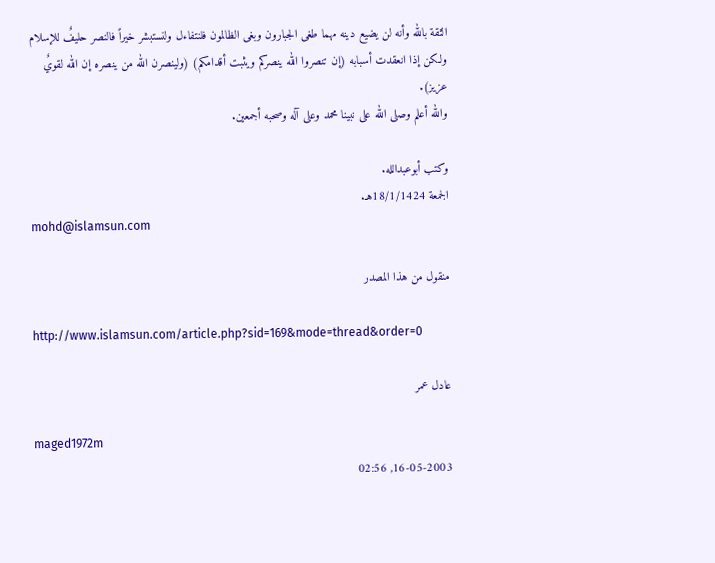الثقة بالله وأنه لن يضيع دينه مهما طغى الجبارون وبغى الظالمون فلنتفاءل ولنستبشر خيراً فالنصر حليفٌ للإسلام ولكن إذا انعقدت أسبابه (إن تنصروا الله ينصركم ويثبت أقدامكم) (ولينصرن الله من ينصره إن الله لقويٌ عزيز).
والله أعلم وصلى الله على نبينا محمد وعلى آله وصحبه أجمعين.

وكتب أبوعبدالله.
الجمعة 18/1/1424هـ.
mohd@islamsun.com

منقول من هذا المصدر

http://www.islamsun.com/article.php?sid=169&mode=thread&order=0

عادل عمر

maged1972m
16-05-2003, 02:56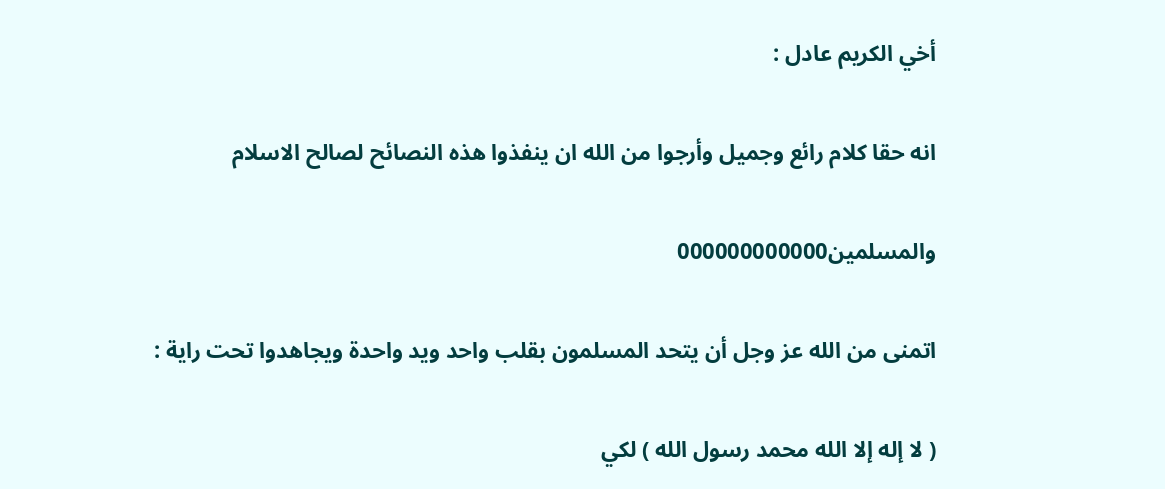أخي الكريم عادل :

انه حقا كلام رائع وجميل وأرجوا من الله ان ينفذوا هذه النصائح لصالح الاسلام

والمسلمين000000000000

اتمنى من الله عز وجل أن يتحد المسلمون بقلب واحد ويد واحدة ويجاهدوا تحت راية :

( لا إله إلا الله محمد رسول الله ) لكي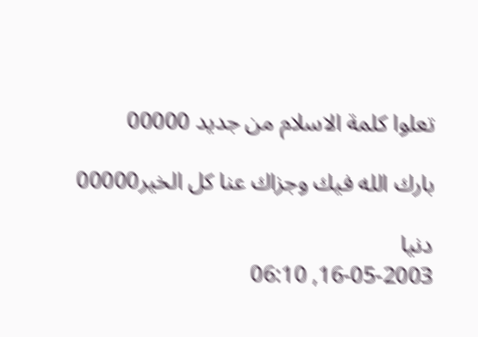تعلوا كلمة الاسلام من جديد 00000

بارك الله فيك وجزاك عنا كل الخير00000

دنيا
16-05-2003, 06:10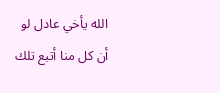الله يأخي عادل لو أن كل منا أتبع تلك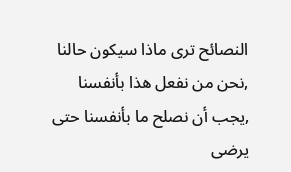النصائح ترى ماذا سيكون حالنا ,نحن من نفعل هذا بأنفسنا ,يجب أن نصلح ما بأنفسنا حتى يرضى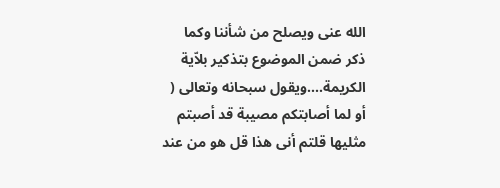الله عنى ويصلح من شأننا وكما ذكر ضمن الموضوع بتذكير بلاّية الكريمة....ويقول سبحانه وتعالى ( أو لما أصابتكم مصيبة قد أصبتم مثليها قلتم أنى هذا قل هو من عند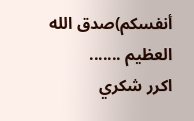أنفسكم)صدق الله العظيم .......
اكرر شكري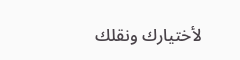لأختيارك ونقلك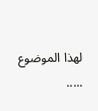لهذا الموضوع .....